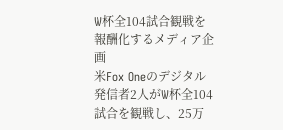W杯全104試合観戦を報酬化するメディア企画
米Fox Oneのデジタル発信者2人がW杯全104試合を観戦し、25万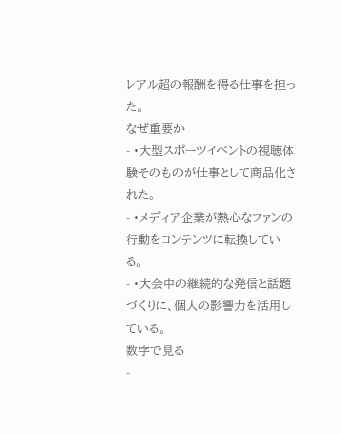レアル超の報酬を得る仕事を担った。
なぜ重要か
- •大型スポーツイベントの視聴体験そのものが仕事として商品化された。
- •メディア企業が熱心なファンの行動をコンテンツに転換している。
- •大会中の継続的な発信と話題づくりに、個人の影響力を活用している。
数字で見る
-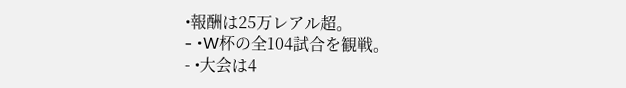•報酬は25万レアル超。
- •W杯の全104試合を観戦。
- •大会は4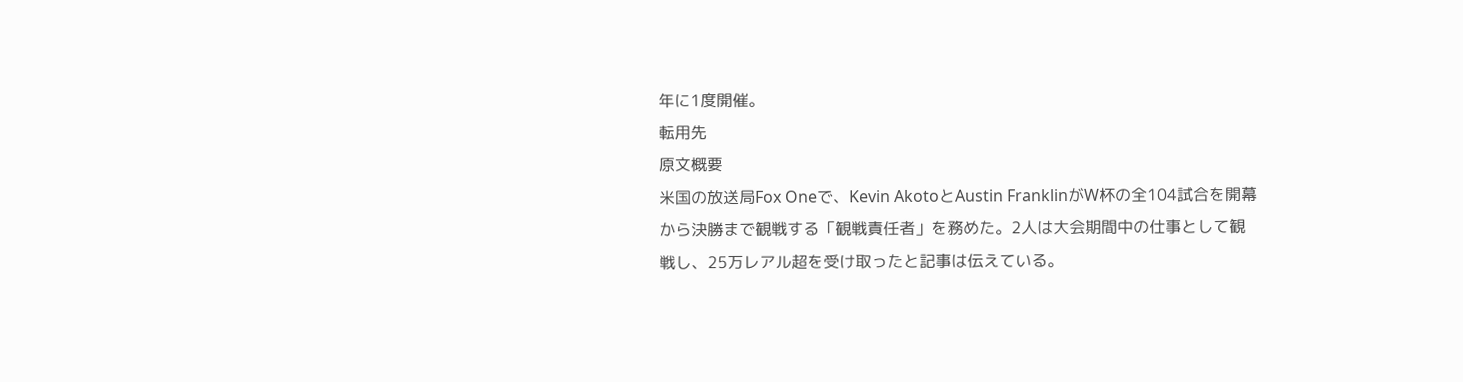年に1度開催。
転用先
原文概要
米国の放送局Fox Oneで、Kevin AkotoとAustin FranklinがW杯の全104試合を開幕から決勝まで観戦する「観戦責任者」を務めた。2人は大会期間中の仕事として観戦し、25万レアル超を受け取ったと記事は伝えている。